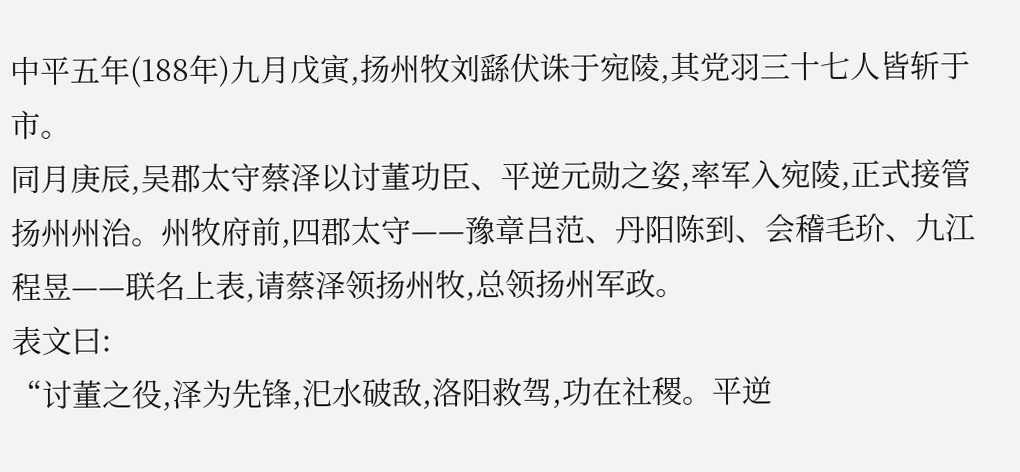中平五年(188年)九月戊寅,扬州牧刘繇伏诛于宛陵,其党羽三十七人皆斩于市。
同月庚辰,吴郡太守蔡泽以讨董功臣、平逆元勋之姿,率军入宛陵,正式接管扬州州治。州牧府前,四郡太守——豫章吕范、丹阳陈到、会稽毛玠、九江程昱——联名上表,请蔡泽领扬州牧,总领扬州军政。
表文曰:
“讨董之役,泽为先锋,汜水破敌,洛阳救驾,功在社稷。平逆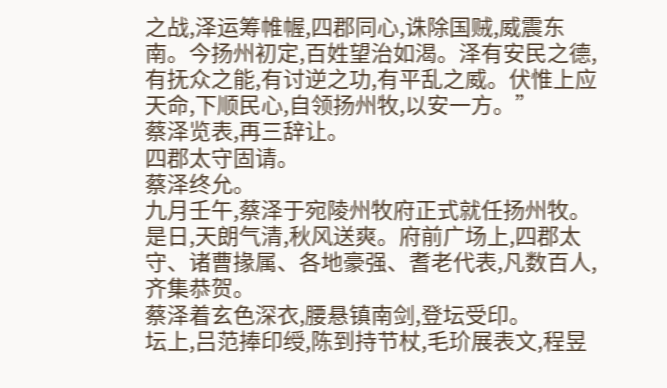之战,泽运筹帷幄,四郡同心,诛除国贼,威震东南。今扬州初定,百姓望治如渴。泽有安民之德,有抚众之能,有讨逆之功,有平乱之威。伏惟上应天命,下顺民心,自领扬州牧,以安一方。”
蔡泽览表,再三辞让。
四郡太守固请。
蔡泽终允。
九月壬午,蔡泽于宛陵州牧府正式就任扬州牧。是日,天朗气清,秋风送爽。府前广场上,四郡太守、诸曹掾属、各地豪强、耆老代表,凡数百人,齐集恭贺。
蔡泽着玄色深衣,腰悬镇南剑,登坛受印。
坛上,吕范捧印绶,陈到持节杖,毛玠展表文,程昱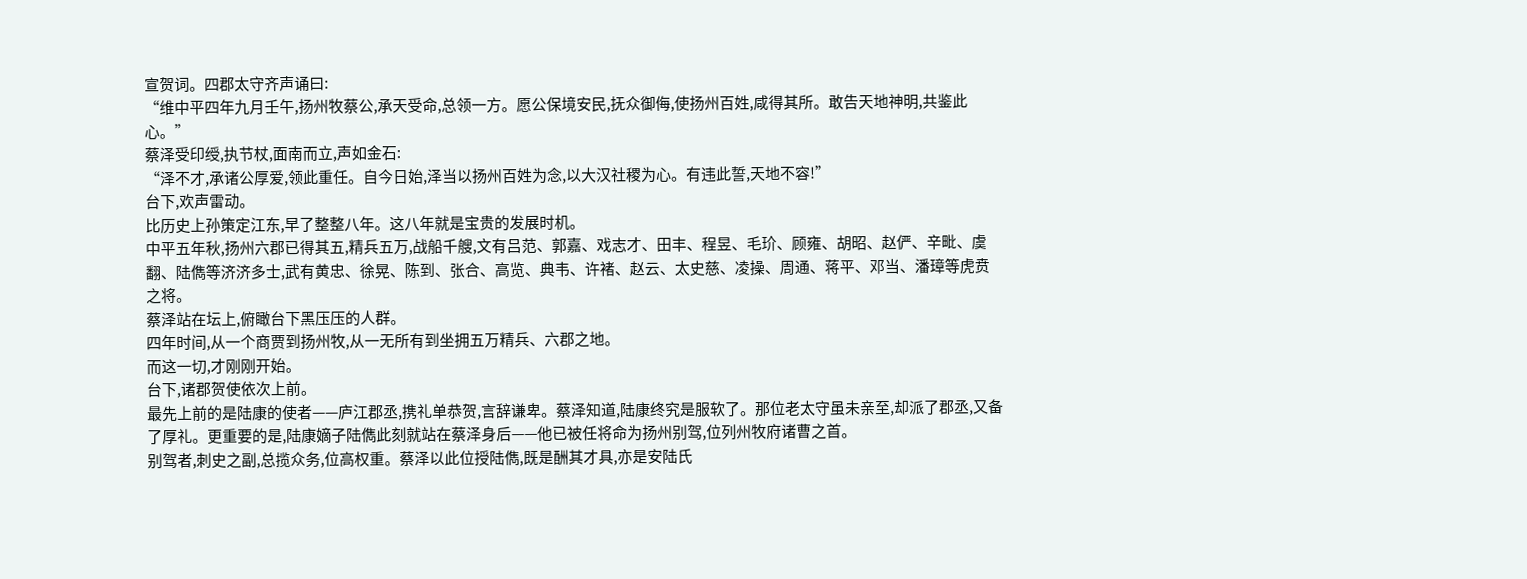宣贺词。四郡太守齐声诵曰:
“维中平四年九月壬午,扬州牧蔡公,承天受命,总领一方。愿公保境安民,抚众御侮,使扬州百姓,咸得其所。敢告天地神明,共鉴此心。”
蔡泽受印绶,执节杖,面南而立,声如金石:
“泽不才,承诸公厚爱,领此重任。自今日始,泽当以扬州百姓为念,以大汉社稷为心。有违此誓,天地不容!”
台下,欢声雷动。
比历史上孙策定江东,早了整整八年。这八年就是宝贵的发展时机。
中平五年秋,扬州六郡已得其五,精兵五万,战船千艘,文有吕范、郭嘉、戏志才、田丰、程昱、毛玠、顾雍、胡昭、赵俨、辛毗、虞翻、陆儁等济济多士,武有黄忠、徐晃、陈到、张合、高览、典韦、许褚、赵云、太史慈、凌操、周通、蒋平、邓当、潘璋等虎贲之将。
蔡泽站在坛上,俯瞰台下黑压压的人群。
四年时间,从一个商贾到扬州牧,从一无所有到坐拥五万精兵、六郡之地。
而这一切,才刚刚开始。
台下,诸郡贺使依次上前。
最先上前的是陆康的使者——庐江郡丞,携礼单恭贺,言辞谦卑。蔡泽知道,陆康终究是服软了。那位老太守虽未亲至,却派了郡丞,又备了厚礼。更重要的是,陆康嫡子陆儁此刻就站在蔡泽身后——他已被任将命为扬州别驾,位列州牧府诸曹之首。
别驾者,刺史之副,总揽众务,位高权重。蔡泽以此位授陆儁,既是酬其才具,亦是安陆氏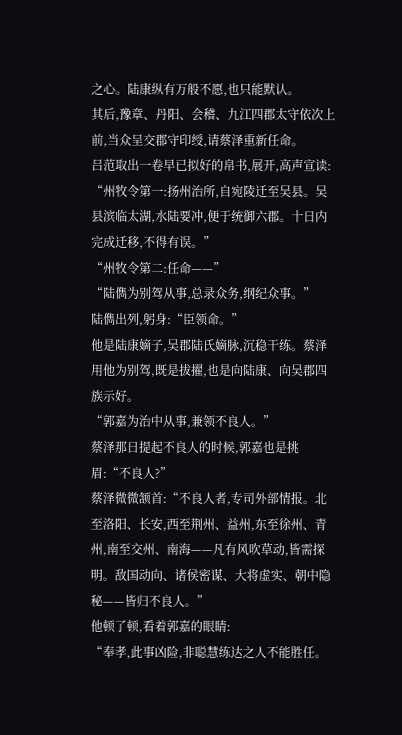之心。陆康纵有万般不愿,也只能默认。
其后,豫章、丹阳、会稽、九江四郡太守依次上前,当众呈交郡守印绶,请蔡泽重新任命。
吕范取出一卷早已拟好的帛书,展开,高声宣读:
“州牧令第一:扬州治所,自宛陵迁至吴县。吴县滨临太湖,水陆要冲,便于统御六郡。十日内完成迁移,不得有误。”
“州牧令第二:任命——”
“陆儁为别驾从事,总录众务,纲纪众事。”
陆儁出列,躬身:“臣领命。”
他是陆康嫡子,吴郡陆氏嫡脉,沉稳干练。蔡泽用他为别驾,既是拔擢,也是向陆康、向吴郡四族示好。
“郭嘉为治中从事,兼领不良人。”
蔡泽那日提起不良人的时候,郭嘉也是挑眉:“不良人?”
蔡泽微微颔首:“不良人者,专司外部情报。北至洛阳、长安,西至荆州、益州,东至徐州、青州,南至交州、南海——凡有风吹草动,皆需探明。敌国动向、诸侯密谋、大将虚实、朝中隐秘——皆归不良人。”
他顿了顿,看着郭嘉的眼睛:
“奉孝,此事凶险,非聪慧练达之人不能胜任。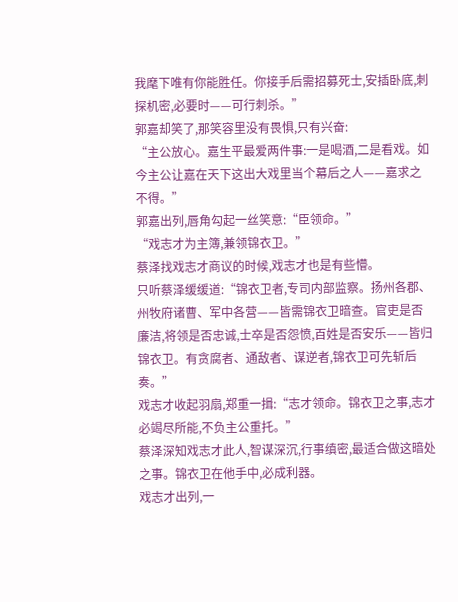我麾下唯有你能胜任。你接手后需招募死士,安插卧底,刺探机密,必要时——可行刺杀。”
郭嘉却笑了,那笑容里没有畏惧,只有兴奋:
“主公放心。嘉生平最爱两件事:一是喝酒,二是看戏。如今主公让嘉在天下这出大戏里当个幕后之人——嘉求之不得。”
郭嘉出列,唇角勾起一丝笑意:“臣领命。”
“戏志才为主簿,兼领锦衣卫。”
蔡泽找戏志才商议的时候,戏志才也是有些懵。
只听蔡泽缓缓道:“锦衣卫者,专司内部监察。扬州各郡、州牧府诸曹、军中各营——皆需锦衣卫暗查。官吏是否廉洁,将领是否忠诚,士卒是否怨愤,百姓是否安乐——皆归锦衣卫。有贪腐者、通敌者、谋逆者,锦衣卫可先斩后奏。”
戏志才收起羽扇,郑重一揖:“志才领命。锦衣卫之事,志才必竭尽所能,不负主公重托。”
蔡泽深知戏志才此人,智谋深沉,行事缜密,最适合做这暗处之事。锦衣卫在他手中,必成利器。
戏志才出列,一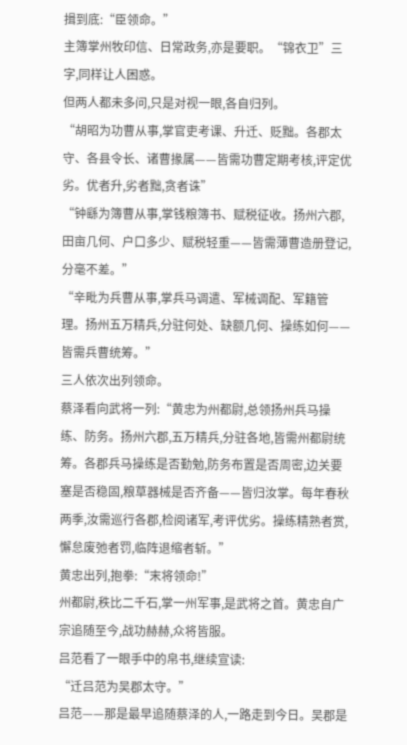揖到底:“臣领命。”
主簿掌州牧印信、日常政务,亦是要职。“锦衣卫”三字,同样让人困惑。
但两人都未多问,只是对视一眼,各自归列。
“胡昭为功曹从事,掌官吏考课、升迁、贬黜。各郡太守、各县令长、诸曹掾属——皆需功曹定期考核,评定优劣。优者升,劣者黜,贪者诛”
“钟繇为簿曹从事,掌钱粮簿书、赋税征收。扬州六郡,田亩几何、户口多少、赋税轻重——皆需薄曹造册登记,分毫不差。”
“辛毗为兵曹从事,掌兵马调遣、军械调配、军籍管理。扬州五万精兵,分驻何处、缺额几何、操练如何——皆需兵曹统筹。”
三人依次出列领命。
蔡泽看向武将一列:“黄忠为州都尉,总领扬州兵马操练、防务。扬州六郡,五万精兵,分驻各地,皆需州都尉统筹。各郡兵马操练是否勤勉,防务布置是否周密,边关要塞是否稳固,粮草器械是否齐备——皆归汝掌。每年春秋两季,汝需巡行各郡,检阅诸军,考评优劣。操练精熟者赏,懈怠废弛者罚,临阵退缩者斩。”
黄忠出列,抱拳:“末将领命!”
州都尉,秩比二千石,掌一州军事,是武将之首。黄忠自广宗追随至今,战功赫赫,众将皆服。
吕范看了一眼手中的帛书,继续宣读:
“迁吕范为吴郡太守。”
吕范——那是最早追随蔡泽的人,一路走到今日。吴郡是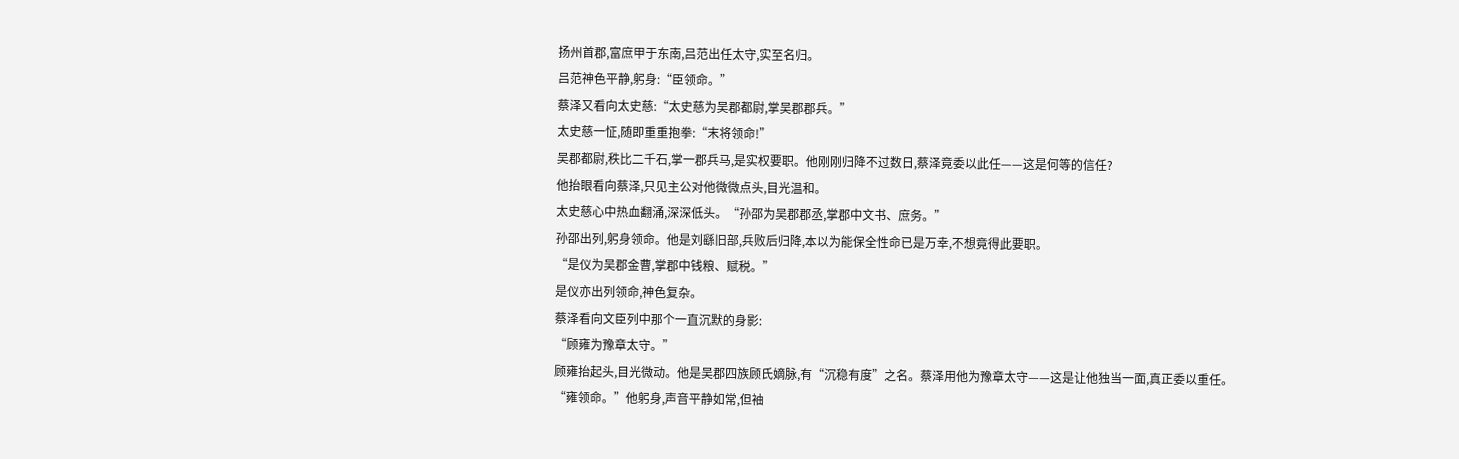扬州首郡,富庶甲于东南,吕范出任太守,实至名归。
吕范神色平静,躬身:“臣领命。”
蔡泽又看向太史慈:“太史慈为吴郡都尉,掌吴郡郡兵。”
太史慈一怔,随即重重抱拳:“末将领命!”
吴郡都尉,秩比二千石,掌一郡兵马,是实权要职。他刚刚归降不过数日,蔡泽竟委以此任——这是何等的信任?
他抬眼看向蔡泽,只见主公对他微微点头,目光温和。
太史慈心中热血翻涌,深深低头。“孙邵为吴郡郡丞,掌郡中文书、庶务。”
孙邵出列,躬身领命。他是刘繇旧部,兵败后归降,本以为能保全性命已是万幸,不想竟得此要职。
“是仪为吴郡金曹,掌郡中钱粮、赋税。”
是仪亦出列领命,神色复杂。
蔡泽看向文臣列中那个一直沉默的身影:
“顾雍为豫章太守。”
顾雍抬起头,目光微动。他是吴郡四族顾氏嫡脉,有“沉稳有度”之名。蔡泽用他为豫章太守——这是让他独当一面,真正委以重任。
“雍领命。”他躬身,声音平静如常,但袖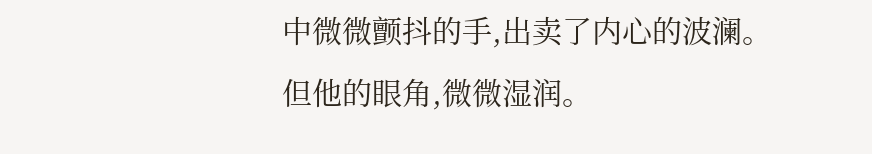中微微颤抖的手,出卖了内心的波澜。
但他的眼角,微微湿润。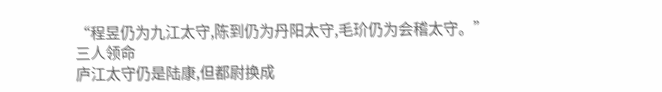“程昱仍为九江太守,陈到仍为丹阳太守,毛玠仍为会稽太守。”
三人领命
庐江太守仍是陆康,但都尉换成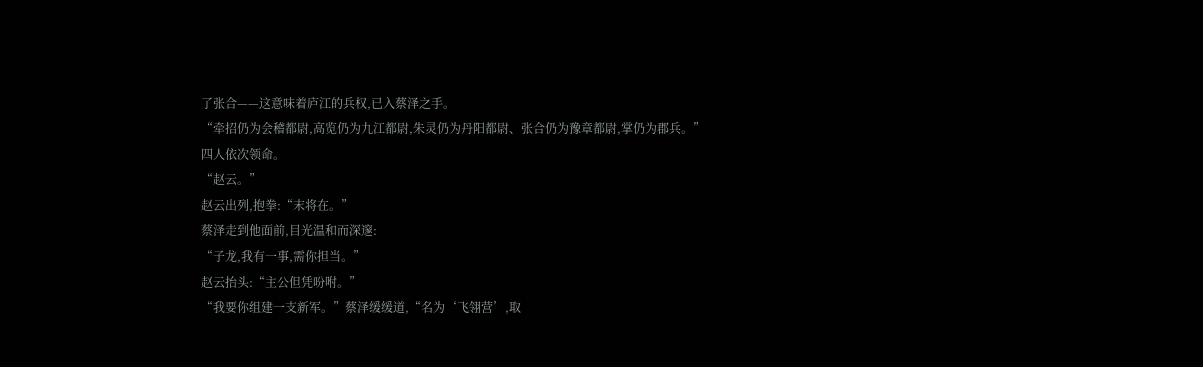了张合——这意味着庐江的兵权,已入蔡泽之手。
“牵招仍为会稽都尉,高览仍为九江都尉,朱灵仍为丹阳都尉、张合仍为豫章都尉,掌仍为郡兵。”
四人依次领命。
“赵云。”
赵云出列,抱拳:“末将在。”
蔡泽走到他面前,目光温和而深邃:
“子龙,我有一事,需你担当。”
赵云抬头:“主公但凭吩咐。”
“我要你组建一支新军。”蔡泽缓缓道,“名为‘飞翎营’,取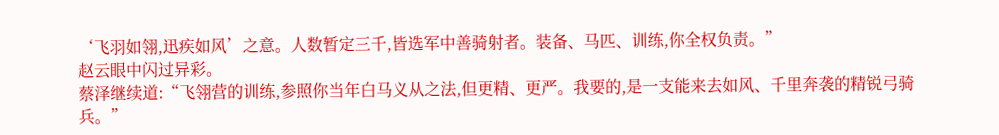‘飞羽如翎,迅疾如风’之意。人数暂定三千,皆选军中善骑射者。装备、马匹、训练,你全权负责。”
赵云眼中闪过异彩。
蔡泽继续道:“飞翎营的训练,参照你当年白马义从之法,但更精、更严。我要的,是一支能来去如风、千里奔袭的精锐弓骑兵。”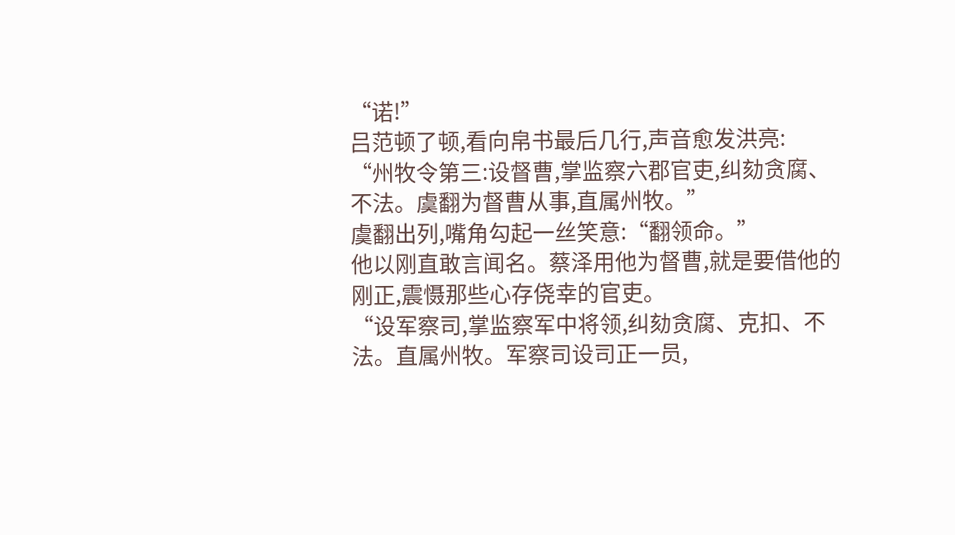“诺!”
吕范顿了顿,看向帛书最后几行,声音愈发洪亮:
“州牧令第三:设督曹,掌监察六郡官吏,纠劾贪腐、不法。虞翻为督曹从事,直属州牧。”
虞翻出列,嘴角勾起一丝笑意:“翻领命。”
他以刚直敢言闻名。蔡泽用他为督曹,就是要借他的刚正,震慑那些心存侥幸的官吏。
“设军察司,掌监察军中将领,纠劾贪腐、克扣、不法。直属州牧。军察司设司正一员,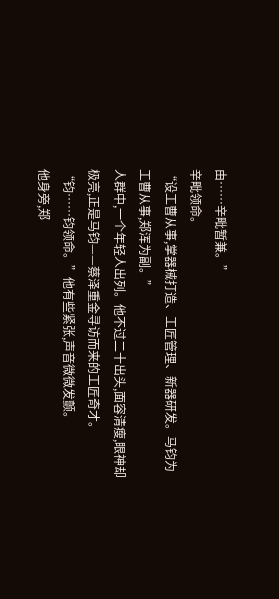由……辛毗暂兼。”
辛毗领命。
“设工曹从事,掌器械打造、工匠管理、新器研发。马钧为工曹从事,郑浑为副。”
人群中,一个年轻人出列。他不过二十出头,面容清瘦,眼神却极亮,正是马钧——蔡泽重金寻访而来的工匠奇才。
“钧……钧领命。”他有些紧张,声音微微发颤。
他身旁,郑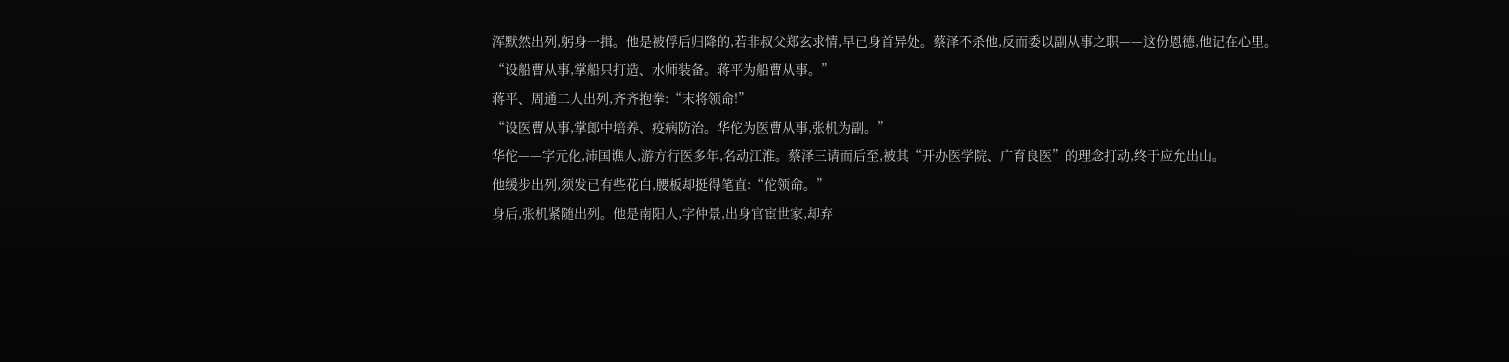浑默然出列,躬身一揖。他是被俘后归降的,若非叔父郑玄求情,早已身首异处。蔡泽不杀他,反而委以副从事之职——这份恩德,他记在心里。
“设船曹从事,掌船只打造、水师装备。蒋平为船曹从事。”
蒋平、周通二人出列,齐齐抱拳:“末将领命!”
“设医曹从事,掌郎中培养、疫病防治。华佗为医曹从事,张机为副。”
华佗——字元化,沛国谯人,游方行医多年,名动江淮。蔡泽三请而后至,被其“开办医学院、广育良医”的理念打动,终于应允出山。
他缓步出列,须发已有些花白,腰板却挺得笔直:“佗领命。”
身后,张机紧随出列。他是南阳人,字仲景,出身官宦世家,却弃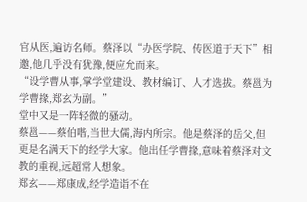官从医,遍访名师。蔡泽以“办医学院、传医道于天下”相邀,他几乎没有犹豫,便应允而来。
“设学曹从事,掌学堂建设、教材编订、人才选拔。蔡邕为学曹掾,郑玄为副。”
堂中又是一阵轻微的骚动。
蔡邕——蔡伯喈,当世大儒,海内所宗。他是蔡泽的岳父,但更是名满天下的经学大家。他出任学曹掾,意味着蔡泽对文教的重视,远超常人想象。
郑玄——郑康成,经学造诣不在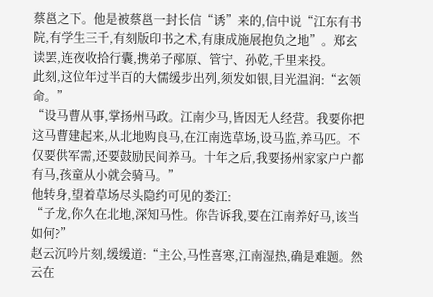蔡邕之下。他是被蔡邕一封长信“诱”来的,信中说“江东有书院,有学生三千,有刻版印书之术,有康成施展抱负之地”。郑玄读罢,连夜收拾行囊,携弟子邴原、管宁、孙乾,千里来投。
此刻,这位年过半百的大儒缓步出列,须发如银,目光温润:“玄领命。”
“设马曹从事,掌扬州马政。江南少马,皆因无人经营。我要你把这马曹建起来,从北地购良马,在江南选草场,设马监,养马匹。不仅要供军需,还要鼓励民间养马。十年之后,我要扬州家家户户都有马,孩童从小就会骑马。”
他转身,望着草场尽头隐约可见的娄江:
“子龙,你久在北地,深知马性。你告诉我,要在江南养好马,该当如何?”
赵云沉吟片刻,缓缓道:“主公,马性喜寒,江南湿热,确是难题。然云在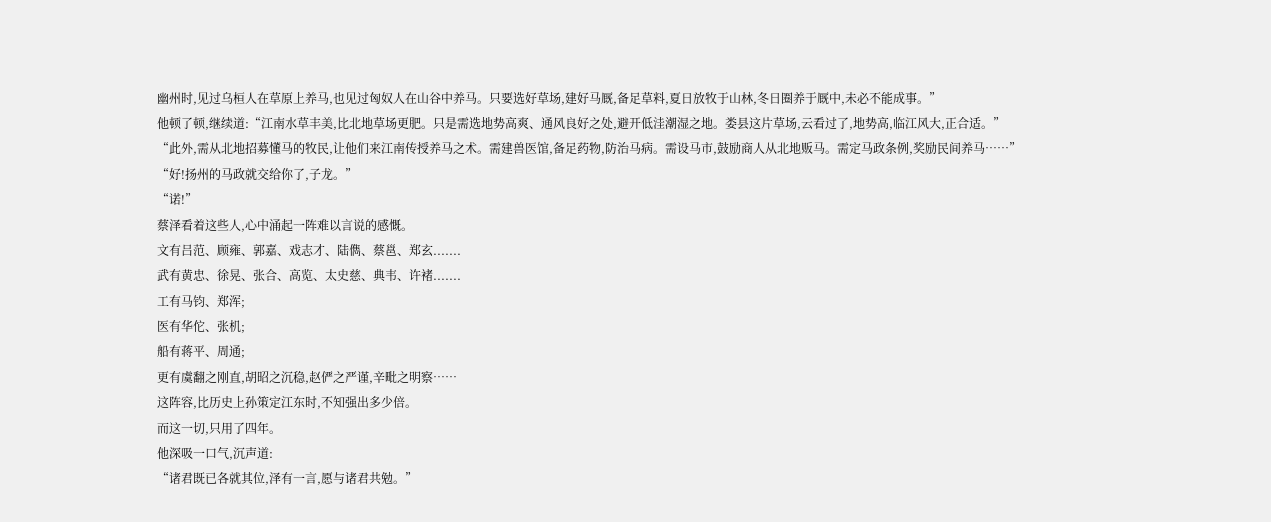幽州时,见过乌桓人在草原上养马,也见过匈奴人在山谷中养马。只要选好草场,建好马厩,备足草料,夏日放牧于山林,冬日圈养于厩中,未必不能成事。”
他顿了顿,继续道:“江南水草丰美,比北地草场更肥。只是需选地势高爽、通风良好之处,避开低洼潮湿之地。娄县这片草场,云看过了,地势高,临江风大,正合适。”
“此外,需从北地招募懂马的牧民,让他们来江南传授养马之术。需建兽医馆,备足药物,防治马病。需设马市,鼓励商人从北地贩马。需定马政条例,奖励民间养马……”
“好!扬州的马政就交给你了,子龙。”
“诺!”
蔡泽看着这些人,心中涌起一阵难以言说的感慨。
文有吕范、顾雍、郭嘉、戏志才、陆儁、蔡邕、郑玄.......
武有黄忠、徐晃、张合、高览、太史慈、典韦、许褚.......
工有马钧、郑浑;
医有华佗、张机;
船有蒋平、周通;
更有虞翻之刚直,胡昭之沉稳,赵俨之严谨,辛毗之明察……
这阵容,比历史上孙策定江东时,不知强出多少倍。
而这一切,只用了四年。
他深吸一口气,沉声道:
“诸君既已各就其位,泽有一言,愿与诸君共勉。”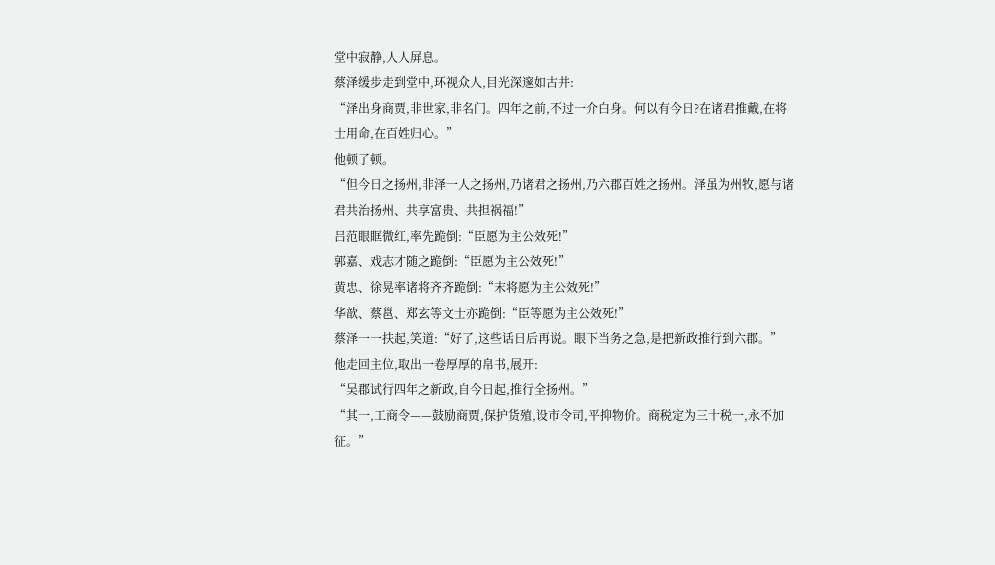堂中寂静,人人屏息。
蔡泽缓步走到堂中,环视众人,目光深邃如古井:
“泽出身商贾,非世家,非名门。四年之前,不过一介白身。何以有今日?在诸君推戴,在将士用命,在百姓归心。”
他顿了顿。
“但今日之扬州,非泽一人之扬州,乃诸君之扬州,乃六郡百姓之扬州。泽虽为州牧,愿与诸君共治扬州、共享富贵、共担祸福!”
吕范眼眶微红,率先跪倒:“臣愿为主公效死!”
郭嘉、戏志才随之跪倒:“臣愿为主公效死!”
黄忠、徐晃率诸将齐齐跪倒:“末将愿为主公效死!”
华歆、蔡邕、郑玄等文士亦跪倒:“臣等愿为主公效死!”
蔡泽一一扶起,笑道:“好了,这些话日后再说。眼下当务之急,是把新政推行到六郡。”
他走回主位,取出一卷厚厚的帛书,展开:
“吴郡试行四年之新政,自今日起,推行全扬州。”
“其一,工商令——鼓励商贾,保护货殖,设市令司,平抑物价。商税定为三十税一,永不加征。”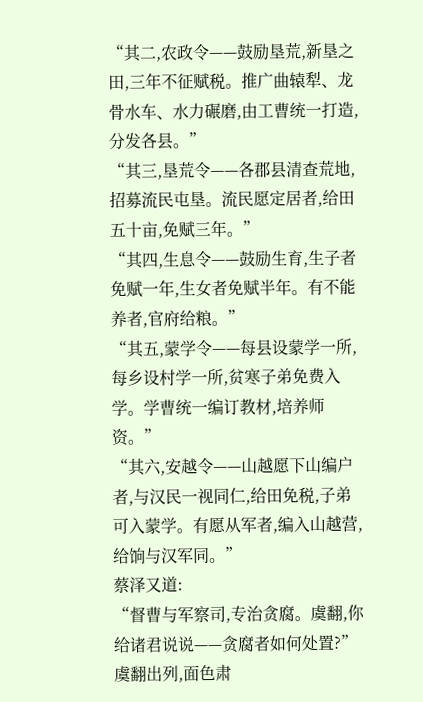“其二,农政令——鼓励垦荒,新垦之田,三年不征赋税。推广曲辕犁、龙骨水车、水力碾磨,由工曹统一打造,分发各县。”
“其三,垦荒令——各郡县清查荒地,招募流民屯垦。流民愿定居者,给田五十亩,免赋三年。”
“其四,生息令——鼓励生育,生子者免赋一年,生女者免赋半年。有不能养者,官府给粮。”
“其五,蒙学令——每县设蒙学一所,每乡设村学一所,贫寒子弟免费入学。学曹统一编订教材,培养师资。”
“其六,安越令——山越愿下山编户者,与汉民一视同仁,给田免税,子弟可入蒙学。有愿从军者,编入山越营,给饷与汉军同。”
蔡泽又道:
“督曹与军察司,专治贪腐。虞翻,你给诸君说说——贪腐者如何处置?”
虞翻出列,面色肃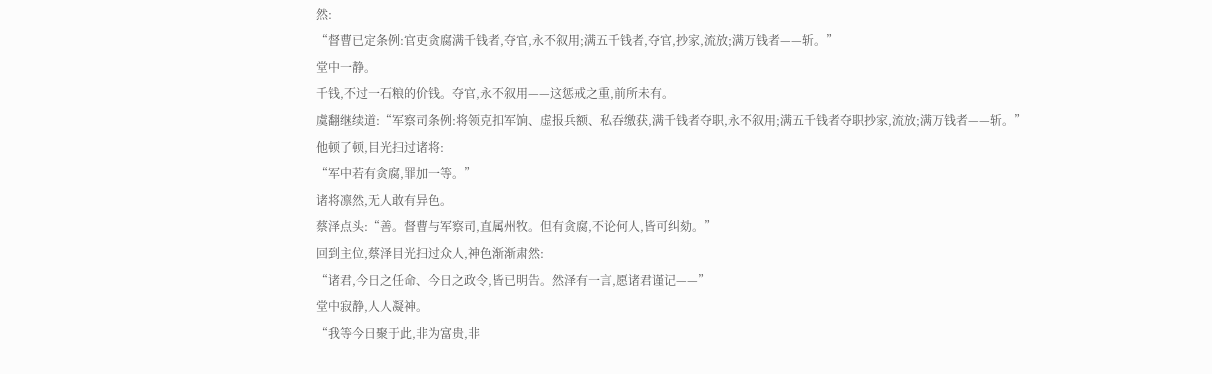然:
“督曹已定条例:官吏贪腐满千钱者,夺官,永不叙用;满五千钱者,夺官,抄家,流放;满万钱者——斩。”
堂中一静。
千钱,不过一石粮的价钱。夺官,永不叙用——这惩戒之重,前所未有。
虞翻继续道:“军察司条例:将领克扣军饷、虚报兵额、私吞缴获,满千钱者夺职,永不叙用;满五千钱者夺职抄家,流放;满万钱者——斩。”
他顿了顿,目光扫过诸将:
“军中若有贪腐,罪加一等。”
诸将凛然,无人敢有异色。
蔡泽点头:“善。督曹与军察司,直属州牧。但有贪腐,不论何人,皆可纠劾。”
回到主位,蔡泽目光扫过众人,神色渐渐肃然:
“诸君,今日之任命、今日之政令,皆已明告。然泽有一言,愿诸君谨记——”
堂中寂静,人人凝神。
“我等今日聚于此,非为富贵,非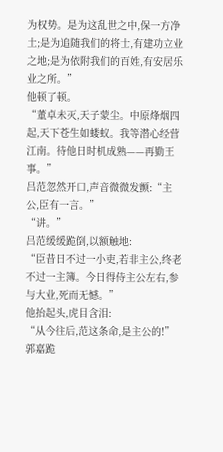为权势。是为这乱世之中,保一方净土;是为追随我们的将士,有建功立业之地;是为依附我们的百姓,有安居乐业之所。”
他顿了顿。
“董卓未灭,天子蒙尘。中原烽烟四起,天下苍生如蝼蚁。我等潜心经营江南。待他日时机成熟——再勤王事。”
吕范忽然开口,声音微微发颤:“主公,臣有一言。”
“讲。”
吕范缓缓跪倒,以额触地:
“臣昔日不过一小吏,若非主公,终老不过一主簿。今日得侍主公左右,参与大业,死而无憾。”
他抬起头,虎目含泪:
“从今往后,范这条命,是主公的!”
郭嘉跪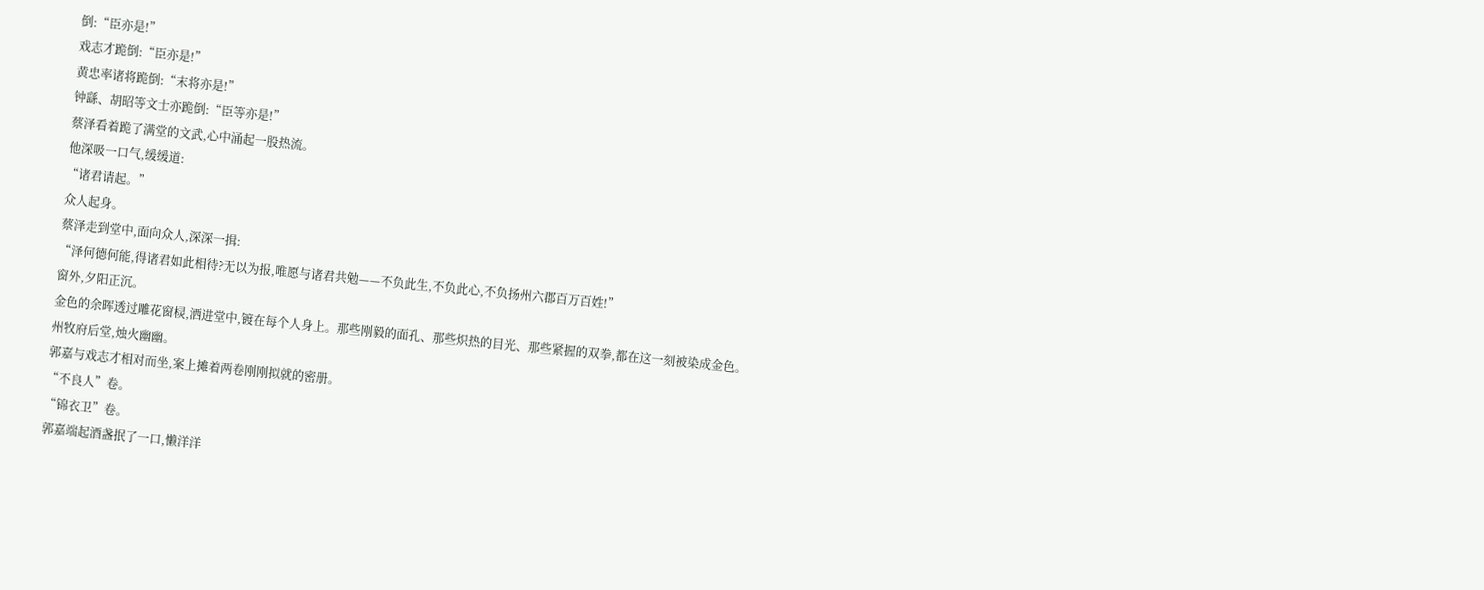倒:“臣亦是!”
戏志才跪倒:“臣亦是!”
黄忠率诸将跪倒:“末将亦是!”
钟繇、胡昭等文士亦跪倒:“臣等亦是!”
蔡泽看着跪了满堂的文武,心中涌起一股热流。
他深吸一口气,缓缓道:
“诸君请起。”
众人起身。
蔡泽走到堂中,面向众人,深深一揖:
“泽何德何能,得诸君如此相待?无以为报,唯愿与诸君共勉——不负此生,不负此心,不负扬州六郡百万百姓!”
窗外,夕阳正沉。
金色的余晖透过雕花窗棂,洒进堂中,镀在每个人身上。那些刚毅的面孔、那些炽热的目光、那些紧握的双拳,都在这一刻被染成金色。
州牧府后堂,烛火幽幽。
郭嘉与戏志才相对而坐,案上摊着两卷刚刚拟就的密册。
“不良人”卷。
“锦衣卫”卷。
郭嘉端起酒盏抿了一口,懒洋洋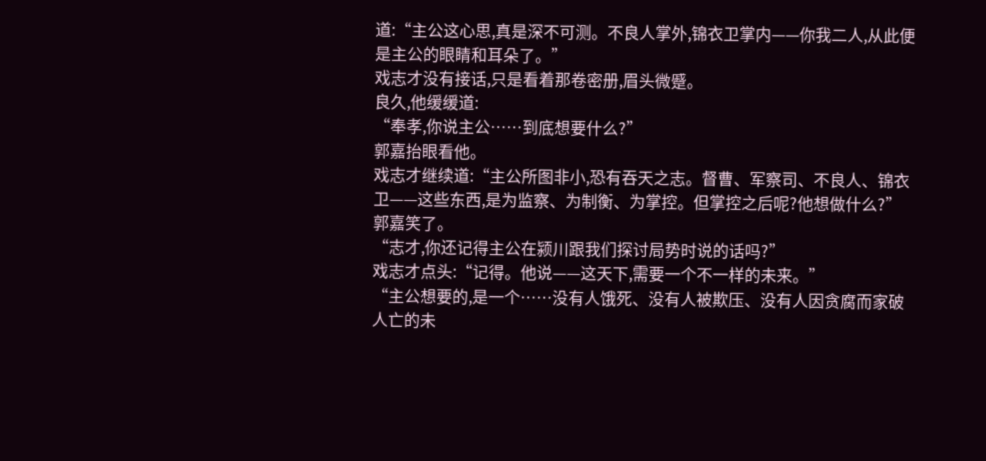道:“主公这心思,真是深不可测。不良人掌外,锦衣卫掌内——你我二人,从此便是主公的眼睛和耳朵了。”
戏志才没有接话,只是看着那卷密册,眉头微蹙。
良久,他缓缓道:
“奉孝,你说主公……到底想要什么?”
郭嘉抬眼看他。
戏志才继续道:“主公所图非小,恐有吞天之志。督曹、军察司、不良人、锦衣卫——这些东西,是为监察、为制衡、为掌控。但掌控之后呢?他想做什么?”
郭嘉笑了。
“志才,你还记得主公在颍川跟我们探讨局势时说的话吗?”
戏志才点头:“记得。他说——这天下,需要一个不一样的未来。”
“主公想要的,是一个……没有人饿死、没有人被欺压、没有人因贪腐而家破人亡的未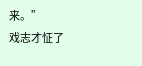来。”
戏志才怔了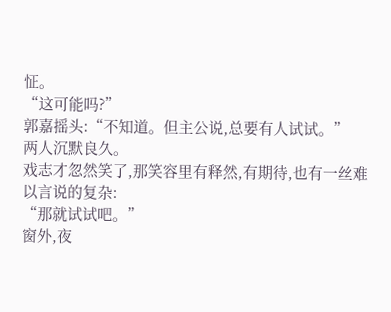怔。
“这可能吗?”
郭嘉摇头:“不知道。但主公说,总要有人试试。”
两人沉默良久。
戏志才忽然笑了,那笑容里有释然,有期待,也有一丝难以言说的复杂:
“那就试试吧。”
窗外,夜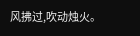风拂过,吹动烛火。